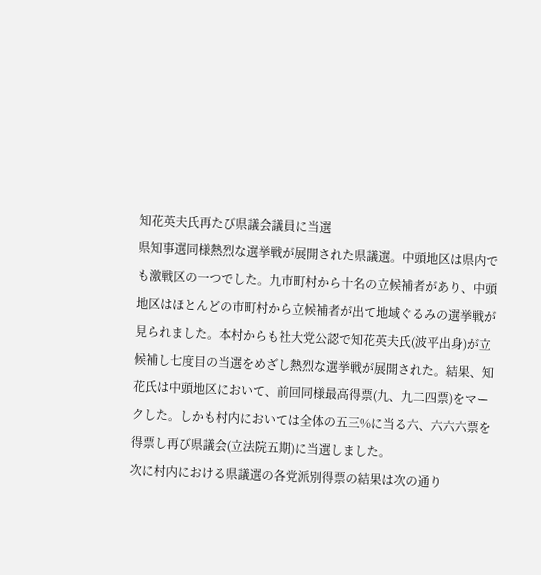知花英夫氏再たび県議会議員に当選
県知事選同様熱烈な選挙戦が展開された県議選。中頭地区は県内でも激戦区の一つでした。九市町村から十名の立候補者があり、中頭地区はほとんどの市町村から立候補者が出て地域ぐるみの選挙戦が見られました。本村からも社大党公認で知花英夫氏(波平出身)が立候補し七度目の当選をめざし熱烈な選挙戦が展開された。結果、知花氏は中頭地区において、前回同様最高得票(九、九二四票)をマークした。しかも村内においては全体の五三%に当る六、六六六票を得票し再び県議会(立法院五期)に当選しました。
次に村内における県議選の各党派別得票の結果は次の通り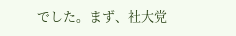でした。まず、社大党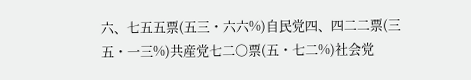六、七五五票(五三・六六%)自民党四、四二二票(三五・一三%)共産党七二〇票(五・七二%)社会党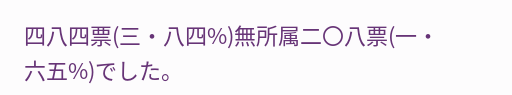四八四票(三・八四%)無所属二〇八票(一・六五%)でした。